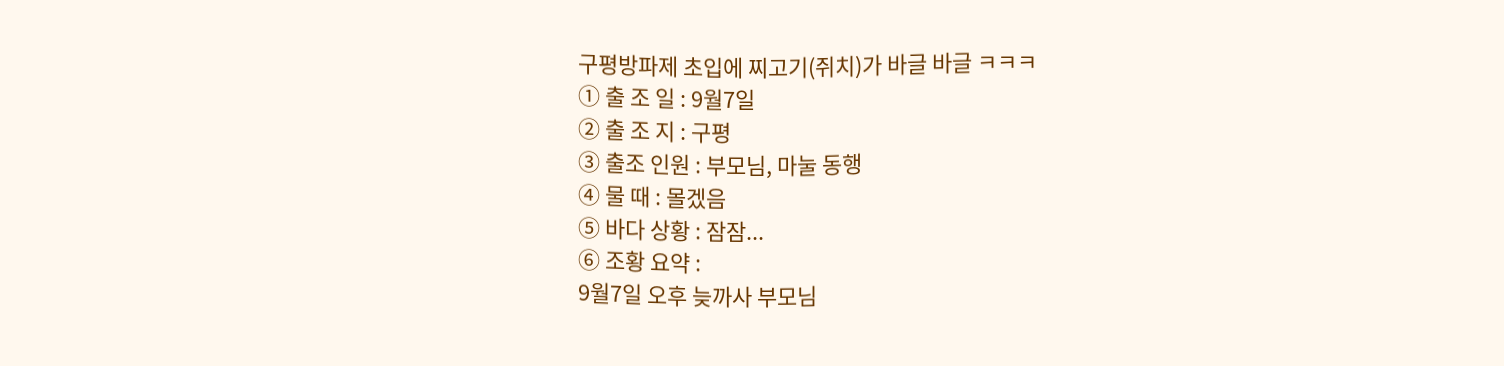구평방파제 초입에 찌고기(쥐치)가 바글 바글 ㅋㅋㅋ
① 출 조 일 : 9월7일
② 출 조 지 : 구평
③ 출조 인원 : 부모님, 마눌 동행
④ 물 때 : 몰겠음
⑤ 바다 상황 : 잠잠...
⑥ 조황 요약 :
9월7일 오후 늦까사 부모님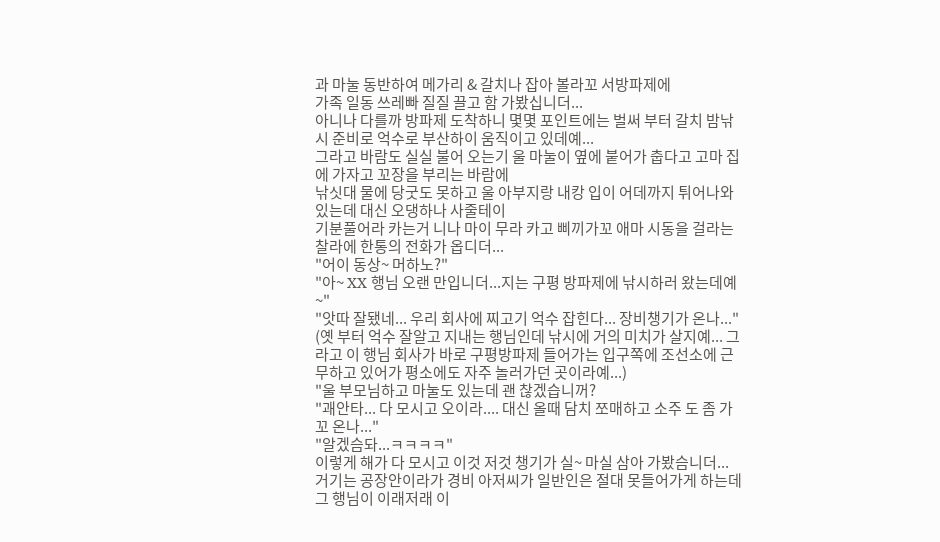과 마눌 동반하여 메가리 & 갈치나 잡아 볼라꼬 서방파제에
가족 일동 쓰레빠 질질 끌고 함 가봤십니더...
아니나 다를까 방파제 도착하니 몇몇 포인트에는 벌써 부터 갈치 밤낚시 준비로 억수로 부산하이 움직이고 있데예...
그라고 바람도 실실 불어 오는기 울 마눌이 옆에 붙어가 춥다고 고마 집에 가자고 꼬장을 부리는 바람에
낚싯대 물에 당굿도 못하고 울 아부지랑 내캉 입이 어데까지 튀어나와 있는데 대신 오댕하나 사줄테이
기분풀어라 카는거 니나 마이 무라 카고 삐끼가꼬 애마 시동을 걸라는 찰라에 한통의 전화가 옵디더...
"어이 동상~ 머하노?"
"아~ XX 행님 오랜 만입니더...지는 구평 방파제에 낚시하러 왔는데예~"
"앗따 잘됐네... 우리 회사에 찌고기 억수 잡힌다... 장비챙기가 온나..."
(옛 부터 억수 잘알고 지내는 행님인데 낚시에 거의 미치가 살지예... 그라고 이 행님 회사가 바로 구평방파제 들어가는 입구쪽에 조선소에 근무하고 있어가 평소에도 자주 놀러가던 곳이라예...)
"울 부모님하고 마눌도 있는데 괜 찮겠습니꺼?
"괘안타... 다 모시고 오이라.... 대신 올때 담치 쪼매하고 소주 도 좀 가꼬 온나..."
"알겠슴돠...ㅋㅋㅋㅋ"
이렇게 해가 다 모시고 이것 저것 챙기가 실~ 마실 삼아 가봤슴니더...
거기는 공장안이라가 경비 아저씨가 일반인은 절대 못들어가게 하는데 그 행님이 이래저래 이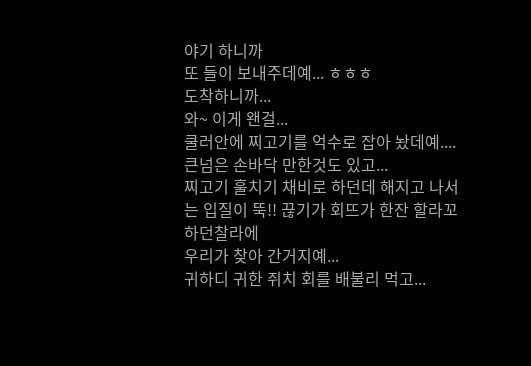야기 하니까
또 들이 보내주데예... ㅎㅎㅎ
도착하니까...
와~ 이게 왠걸...
쿨러안에 찌고기를 억수로 잡아 놨데예....
큰넘은 손바닥 만한것도 있고...
찌고기 훌치기 채비로 하던데 해지고 나서는 입질이 뚝!! 끊기가 회뜨가 한잔 할라꼬 하던찰라에
우리가 찾아 간거지예...
귀하디 귀한 쥐치 회를 배불리 먹고...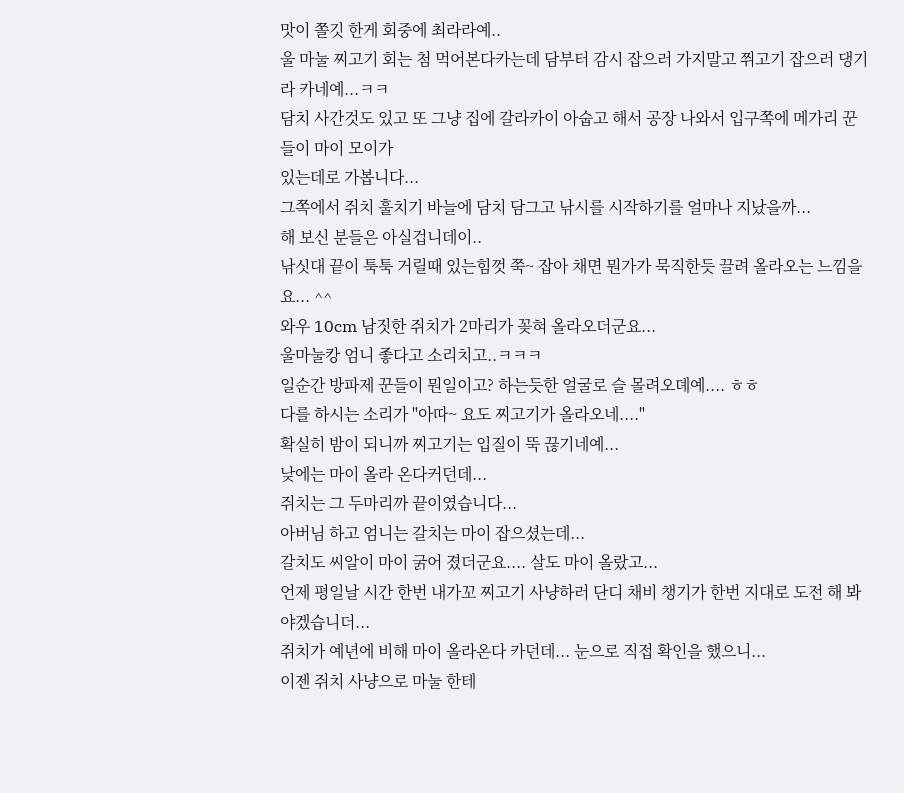맛이 쫄깃 한게 회중에 최라라예..
울 마눌 찌고기 회는 첨 먹어본다카는데 담부터 감시 잡으러 가지말고 쮜고기 잡으러 댕기라 카네예...ㅋㅋ
담치 사간것도 있고 또 그냥 집에 갈라카이 아숩고 해서 공장 나와서 입구쪽에 메가리 꾼들이 마이 모이가
있는데로 가봅니다...
그쪽에서 쥐치 훌치기 바늘에 담치 담그고 낚시를 시작하기를 얼마나 지났을까...
해 보신 분들은 아실겁니데이..
낚싯대 끝이 툭툭 거릴때 있는힘껏 쭉~ 잡아 채면 뭔가가 묵직한듯 끌려 올라오는 느낌을요... ^^
와우 10cm 남짓한 쥐치가 2마리가 꽂혀 올라오더군요...
울마눌캉 엄니 좋다고 소리치고..ㅋㅋㅋ
일순간 방파제 꾼들이 뭔일이고? 하는듯한 얼굴로 슬 몰려오뎨예.... ㅎㅎ
다를 하시는 소리가 "아따~ 요도 찌고기가 올라오네...."
확실히 밤이 되니까 찌고기는 입질이 뚝 끊기네예...
낮에는 마이 올라 온다커던데...
쥐치는 그 두마리까 끝이였습니다...
아버님 하고 엄니는 갈치는 마이 잡으셨는데...
갈치도 씨알이 마이 굵어 졌더군요.... 살도 마이 올랐고...
언제 평일날 시간 한번 내가꼬 찌고기 사냥하러 단디 채비 챙기가 한번 지대로 도전 해 봐야겠습니더...
쥐치가 예년에 비해 마이 올라온다 카던데... 눈으로 직접 확인을 했으니...
이젠 쥐치 사냥으로 마눌 한테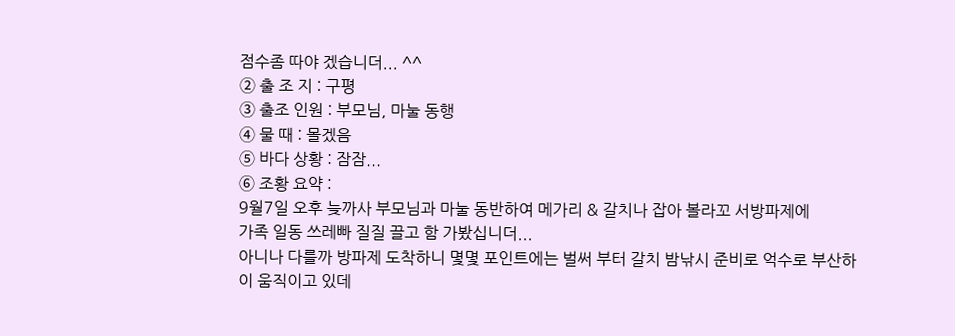점수좀 따야 겠습니더... ^^
② 출 조 지 : 구평
③ 출조 인원 : 부모님, 마눌 동행
④ 물 때 : 몰겠음
⑤ 바다 상황 : 잠잠...
⑥ 조황 요약 :
9월7일 오후 늦까사 부모님과 마눌 동반하여 메가리 & 갈치나 잡아 볼라꼬 서방파제에
가족 일동 쓰레빠 질질 끌고 함 가봤십니더...
아니나 다를까 방파제 도착하니 몇몇 포인트에는 벌써 부터 갈치 밤낚시 준비로 억수로 부산하이 움직이고 있데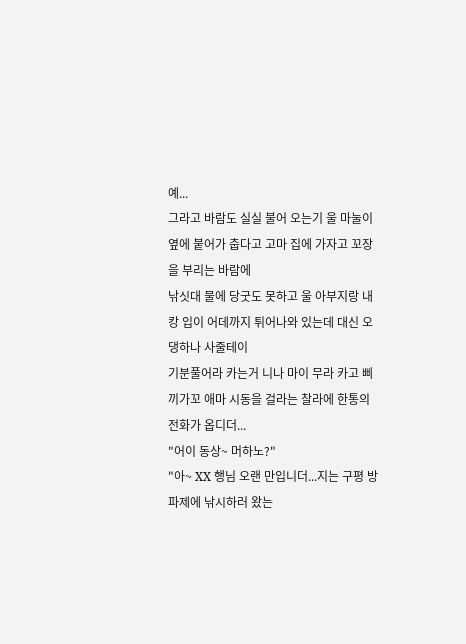예...
그라고 바람도 실실 불어 오는기 울 마눌이 옆에 붙어가 춥다고 고마 집에 가자고 꼬장을 부리는 바람에
낚싯대 물에 당굿도 못하고 울 아부지랑 내캉 입이 어데까지 튀어나와 있는데 대신 오댕하나 사줄테이
기분풀어라 카는거 니나 마이 무라 카고 삐끼가꼬 애마 시동을 걸라는 찰라에 한통의 전화가 옵디더...
"어이 동상~ 머하노?"
"아~ XX 행님 오랜 만입니더...지는 구평 방파제에 낚시하러 왔는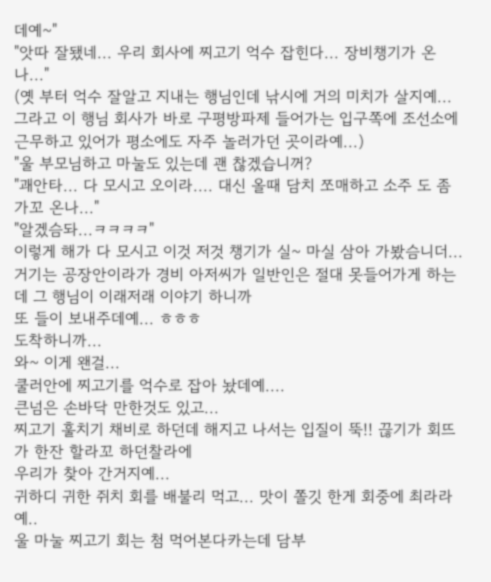데예~"
"앗따 잘됐네... 우리 회사에 찌고기 억수 잡힌다... 장비챙기가 온나..."
(옛 부터 억수 잘알고 지내는 행님인데 낚시에 거의 미치가 살지예... 그라고 이 행님 회사가 바로 구평방파제 들어가는 입구쪽에 조선소에 근무하고 있어가 평소에도 자주 놀러가던 곳이라예...)
"울 부모님하고 마눌도 있는데 괜 찮겠습니꺼?
"괘안타... 다 모시고 오이라.... 대신 올때 담치 쪼매하고 소주 도 좀 가꼬 온나..."
"알겠슴돠...ㅋㅋㅋㅋ"
이렇게 해가 다 모시고 이것 저것 챙기가 실~ 마실 삼아 가봤슴니더...
거기는 공장안이라가 경비 아저씨가 일반인은 절대 못들어가게 하는데 그 행님이 이래저래 이야기 하니까
또 들이 보내주데예... ㅎㅎㅎ
도착하니까...
와~ 이게 왠걸...
쿨러안에 찌고기를 억수로 잡아 놨데예....
큰넘은 손바닥 만한것도 있고...
찌고기 훌치기 채비로 하던데 해지고 나서는 입질이 뚝!! 끊기가 회뜨가 한잔 할라꼬 하던찰라에
우리가 찾아 간거지예...
귀하디 귀한 쥐치 회를 배불리 먹고... 맛이 쫄깃 한게 회중에 최라라예..
울 마눌 찌고기 회는 첨 먹어본다카는데 담부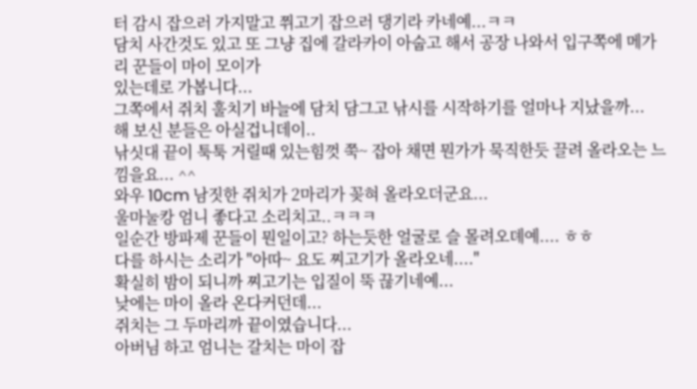터 감시 잡으러 가지말고 쮜고기 잡으러 댕기라 카네예...ㅋㅋ
담치 사간것도 있고 또 그냥 집에 갈라카이 아숩고 해서 공장 나와서 입구쪽에 메가리 꾼들이 마이 모이가
있는데로 가봅니다...
그쪽에서 쥐치 훌치기 바늘에 담치 담그고 낚시를 시작하기를 얼마나 지났을까...
해 보신 분들은 아실겁니데이..
낚싯대 끝이 툭툭 거릴때 있는힘껏 쭉~ 잡아 채면 뭔가가 묵직한듯 끌려 올라오는 느낌을요... ^^
와우 10cm 남짓한 쥐치가 2마리가 꽂혀 올라오더군요...
울마눌캉 엄니 좋다고 소리치고..ㅋㅋㅋ
일순간 방파제 꾼들이 뭔일이고? 하는듯한 얼굴로 슬 몰려오뎨예.... ㅎㅎ
다를 하시는 소리가 "아따~ 요도 찌고기가 올라오네...."
확실히 밤이 되니까 찌고기는 입질이 뚝 끊기네예...
낮에는 마이 올라 온다커던데...
쥐치는 그 두마리까 끝이였습니다...
아버님 하고 엄니는 갈치는 마이 잡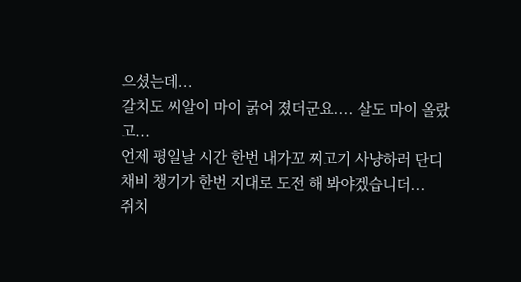으셨는데...
갈치도 씨알이 마이 굵어 졌더군요.... 살도 마이 올랐고...
언제 평일날 시간 한번 내가꼬 찌고기 사냥하러 단디 채비 챙기가 한번 지대로 도전 해 봐야겠습니더...
쥐치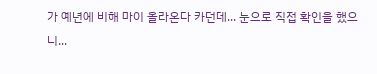가 예년에 비해 마이 올라온다 카던데... 눈으로 직접 확인을 했으니...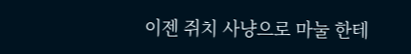이젠 쥐치 사냥으로 마눌 한테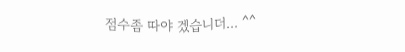점수좀 따야 겠습니더... ^^